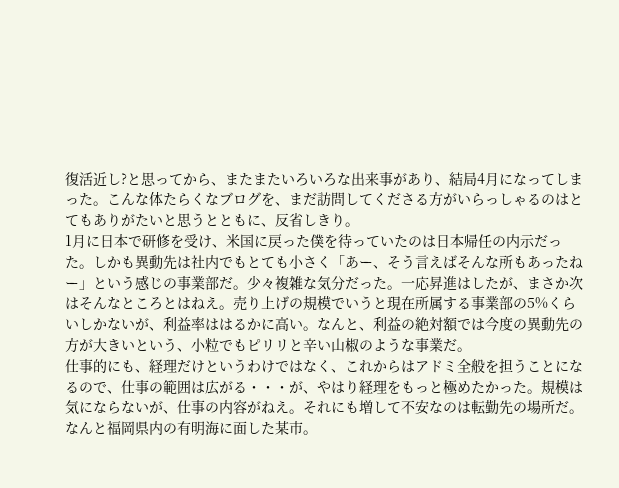復活近し?と思ってから、またまたいろいろな出来事があり、結局4月になってしまった。こんな体たらくなブログを、まだ訪問してくださる方がいらっしゃるのはとてもありがたいと思うとともに、反省しきり。
1月に日本で研修を受け、米国に戻った僕を待っていたのは日本帰任の内示だった。しかも異動先は社内でもとても小さく「あー、そう言えばそんな所もあったねー」という感じの事業部だ。少々複雑な気分だった。一応昇進はしたが、まさか次はそんなところとはねえ。売り上げの規模でいうと現在所属する事業部の5%くらいしかないが、利益率ははるかに高い。なんと、利益の絶対額では今度の異動先の方が大きいという、小粒でもピリリと辛い山椒のような事業だ。
仕事的にも、経理だけというわけではなく、これからはアドミ全般を担うことになるので、仕事の範囲は広がる・・・が、やはり経理をもっと極めたかった。規模は気にならないが、仕事の内容がねえ。それにも増して不安なのは転勤先の場所だ。なんと福岡県内の有明海に面した某市。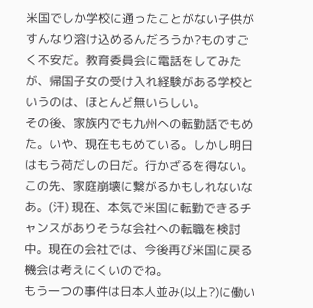米国でしか学校に通ったことがない子供がすんなり溶け込めるんだろうか?ものすごく不安だ。教育委員会に電話をしてみたが、帰国子女の受け入れ経験がある学校というのは、ほとんど無いらしい。
その後、家族内でも九州への転勤話でもめた。いや、現在ももめている。しかし明日はもう荷だしの日だ。行かざるを得ない。この先、家庭崩壊に繋がるかもしれないなあ。(汗) 現在、本気で米国に転勤できるチャンスがありそうな会社への転職を検討中。現在の会社では、今後再び米国に戻る機会は考えにくいのでね。
もう一つの事件は日本人並み(以上?)に働い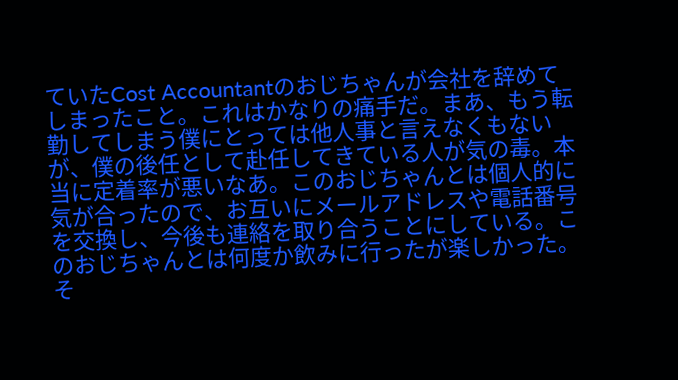ていたCost Accountantのおじちゃんが会社を辞めてしまったこと。これはかなりの痛手だ。まあ、もう転勤してしまう僕にとっては他人事と言えなくもないが、僕の後任として赴任してきている人が気の毒。本当に定着率が悪いなあ。このおじちゃんとは個人的に気が合ったので、お互いにメールアドレスや電話番号を交換し、今後も連絡を取り合うことにしている。このおじちゃんとは何度か飲みに行ったが楽しかった。そ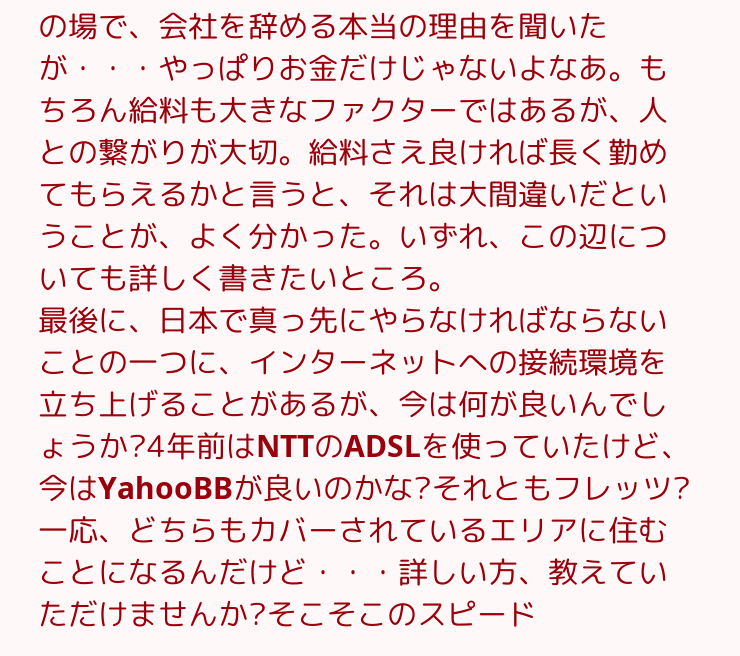の場で、会社を辞める本当の理由を聞いたが・・・やっぱりお金だけじゃないよなあ。もちろん給料も大きなファクターではあるが、人との繋がりが大切。給料さえ良ければ長く勤めてもらえるかと言うと、それは大間違いだということが、よく分かった。いずれ、この辺についても詳しく書きたいところ。
最後に、日本で真っ先にやらなければならないことの一つに、インターネットへの接続環境を立ち上げることがあるが、今は何が良いんでしょうか?4年前はNTTのADSLを使っていたけど、今はYahooBBが良いのかな?それともフレッツ?一応、どちらもカバーされているエリアに住むことになるんだけど・・・詳しい方、教えていただけませんか?そこそこのスピード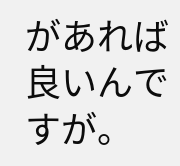があれば良いんですが。